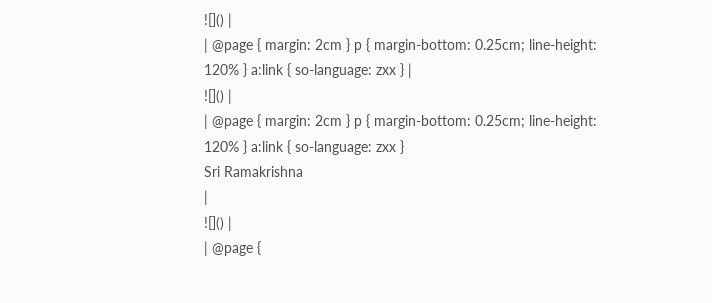![]() |
| @page { margin: 2cm } p { margin-bottom: 0.25cm; line-height: 120% } a:link { so-language: zxx } |
![]() |
| @page { margin: 2cm } p { margin-bottom: 0.25cm; line-height: 120% } a:link { so-language: zxx }
Sri Ramakrishna
|
![]() |
| @page {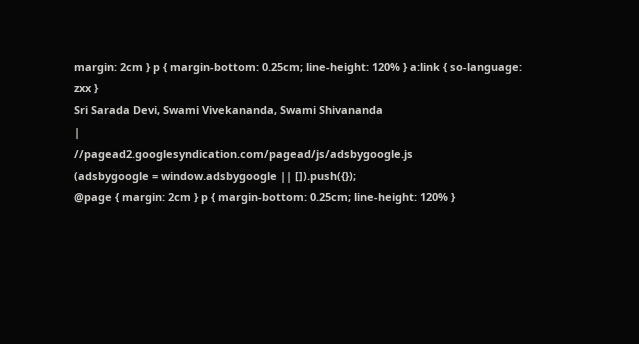margin: 2cm } p { margin-bottom: 0.25cm; line-height: 120% } a:link { so-language: zxx }
Sri Sarada Devi, Swami Vivekananda, Swami Shivananda
|
//pagead2.googlesyndication.com/pagead/js/adsbygoogle.js
(adsbygoogle = window.adsbygoogle || []).push({});
@page { margin: 2cm } p { margin-bottom: 0.25cm; line-height: 120% }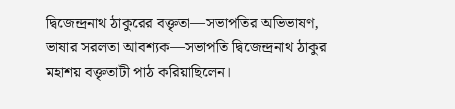দ্বিজেন্দ্রনাথ ঠাকুরের বক্তৃতা—সভাপতির অভিভাষণ, ভাষার সরলতা আবশ্যক—সভাপতি দ্বিজেন্দ্রনাথ ঠাকুর মহাশয় বক্তৃতাটী পাঠ করিয়াছিলেন।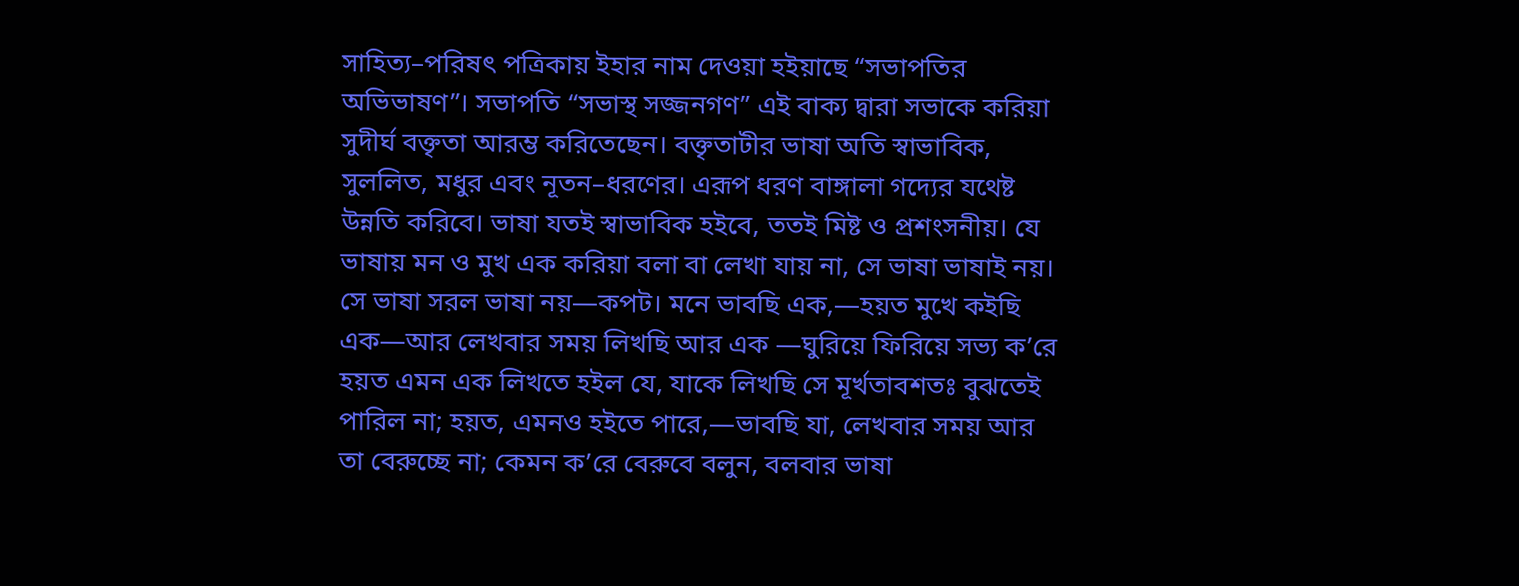সাহিত্য–পরিষৎ পত্রিকায় ইহার নাম দেওয়া হইয়াছে “সভাপতির অভিভাষণ”। সভাপতি “সভাস্থ সজ্জনগণ” এই বাক্য দ্বারা সভাকে করিয়া সুদীর্ঘ বক্তৃতা আরম্ভ করিতেছেন। বক্তৃতাটীর ভাষা অতি স্বাভাবিক, সুললিত, মধুর এবং নূতন–ধরণের। এরূপ ধরণ বাঙ্গালা গদ্যের যথেষ্ট উন্নতি করিবে। ভাষা যতই স্বাভাবিক হইবে, ততই মিষ্ট ও প্রশংসনীয়। যে ভাষায় মন ও মুখ এক করিয়া বলা বা লেখা যায় না, সে ভাষা ভাষাই নয়। সে ভাষা সরল ভাষা নয়—কপট। মনে ভাবছি এক,—হয়ত মুখে কইছি এক—আর লেখবার সময় লিখছি আর এক —ঘুরিয়ে ফিরিয়ে সভ্য ক’রে হয়ত এমন এক লিখতে হইল যে, যাকে লিখছি সে মূর্খতাবশতঃ বুঝতেই পারিল না; হয়ত, এমনও হইতে পারে,—ভাবছি যা, লেখবার সময় আর তা বেরুচ্ছে না; কেমন ক’রে বেরুবে বলুন, বলবার ভাষা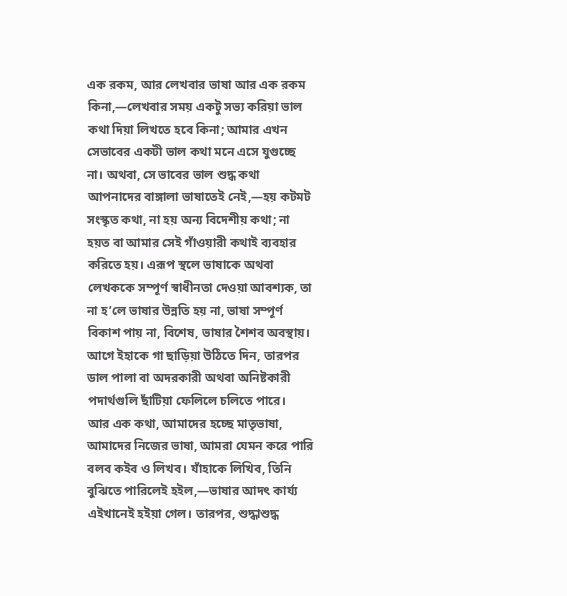এক রকম, আর লেখবার ভাষা আর এক রকম কিনা,—লেখবার সময় একটু সভ্য করিয়া ভাল কথা দিয়া লিখতে হবে কিনা; আমার এখন সেভাবের একটী ভাল কথা মনে এসে যুগুচ্ছে না। অথবা, সে ভাবের ভাল শুদ্ধ কথা আপনাদের বাঙ্গালা ভাষাতেই নেই,—হয় কটমট সংস্কৃত কথা, না হয় অন্য বিদেশীয় কথা; না হয়ত বা আমার সেই গাঁওয়ারী কথাই ব্যবহার করিতে হয়। এরূপ স্থলে ভাষাকে অথবা লেখককে সম্পূর্ণ স্বাধীনতা দেওয়া আবশ্যক, তা না হ’লে ভাষার উন্নতি হয় না, ভাষা সম্পূর্ণ বিকাশ পায় না, বিশেষ, ভাষার শৈশব অবস্থায়। আগে ইহাকে গা ছাড়িয়া উঠিতে দিন, তারপর ডাল পালা বা অদরকারী অথবা অনিষ্টকারী পদার্থগুলি ছাঁটিয়া ফেলিলে চলিতে পারে।
আর এক কথা, আমাদের হচ্ছে মাতৃভাষা, আমাদের নিজের ভাষা, আমরা যেমন করে পারি বলব কইব ও লিখব। যাঁহাকে লিখিব, তিনি বুঝিতে পারিলেই হইল,—ভাষার আদৎ কার্য্য এইখানেই হইয়া গেল। তারপর, শুদ্ধাশুদ্ধ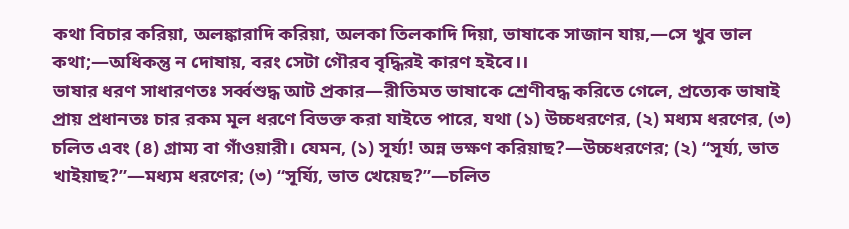কথা বিচার করিয়া, অলঙ্কারাদি করিয়া, অলকা তিলকাদি দিয়া, ভাষাকে সাজান যায়,—সে খুব ভাল কথা;—অধিকন্তু ন দোষায়, বরং সেটা গৌরব বৃদ্ধিরই কারণ হইবে।।
ভাষার ধরণ সাধারণতঃ সৰ্ব্বশুদ্ধ আট প্রকার—রীতিমত ভাষাকে শ্রেণীবদ্ধ করিতে গেলে, প্রত্যেক ভাষাই প্রায় প্রধানতঃ চার রকম মূল ধরণে বিভক্ত করা যাইতে পারে, যথা (১) উচ্চধরণের, (২) মধ্যম ধরণের, (৩) চলিত এবং (৪) গ্রাম্য বা গাঁওয়ারী। যেমন, (১) সূৰ্য্য! অন্ন ভক্ষণ করিয়াছ?—উচ্চধরণের; (২) “সূৰ্য্য, ভাত খাইয়াছ?”—মধ্যম ধরণের; (৩) “সূর্য্যি, ভাত খেয়েছ?”—চলিত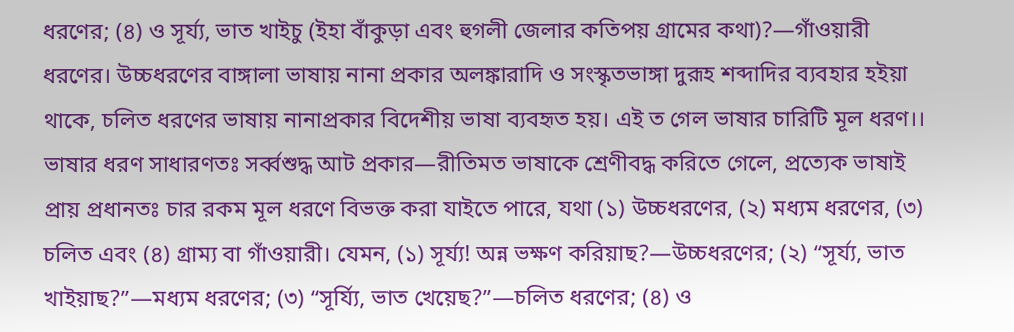ধরণের; (৪) ও সূর্য্য, ভাত খাইচু (ইহা বাঁকুড়া এবং হুগলী জেলার কতিপয় গ্রামের কথা)?—গাঁওয়ারী ধরণের। উচ্চধরণের বাঙ্গালা ভাষায় নানা প্রকার অলঙ্কারাদি ও সংস্কৃতভাঙ্গা দুরূহ শব্দাদির ব্যবহার হইয়া থাকে, চলিত ধরণের ভাষায় নানাপ্রকার বিদেশীয় ভাষা ব্যবহৃত হয়। এই ত গেল ভাষার চারিটি মূল ধরণ।।
ভাষার ধরণ সাধারণতঃ সৰ্ব্বশুদ্ধ আট প্রকার—রীতিমত ভাষাকে শ্রেণীবদ্ধ করিতে গেলে, প্রত্যেক ভাষাই প্রায় প্রধানতঃ চার রকম মূল ধরণে বিভক্ত করা যাইতে পারে, যথা (১) উচ্চধরণের, (২) মধ্যম ধরণের, (৩) চলিত এবং (৪) গ্রাম্য বা গাঁওয়ারী। যেমন, (১) সূৰ্য্য! অন্ন ভক্ষণ করিয়াছ?—উচ্চধরণের; (২) “সূৰ্য্য, ভাত খাইয়াছ?”—মধ্যম ধরণের; (৩) “সূর্য্যি, ভাত খেয়েছ?”—চলিত ধরণের; (৪) ও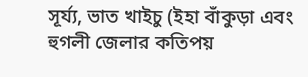সূর্য্য, ভাত খাইচু (ইহা বাঁকুড়া এবং হুগলী জেলার কতিপয়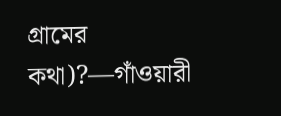গ্রামের কথা)?—গাঁওয়ারী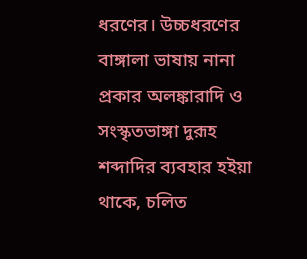ধরণের। উচ্চধরণের বাঙ্গালা ভাষায় নানা প্রকার অলঙ্কারাদি ও সংস্কৃতভাঙ্গা দুরূহ শব্দাদির ব্যবহার হইয়া থাকে, চলিত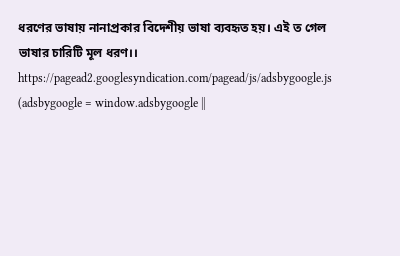ধরণের ভাষায় নানাপ্রকার বিদেশীয় ভাষা ব্যবহৃত হয়। এই ত গেল ভাষার চারিটি মূল ধরণ।।
https://pagead2.googlesyndication.com/pagead/js/adsbygoogle.js
(adsbygoogle = window.adsbygoogle ||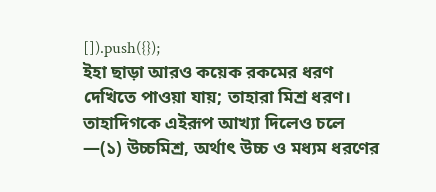[]).push({});
ইহা ছাড়া আরও কয়েক রকমের ধরণ দেখিতে পাওয়া যায়; তাহারা মিশ্র ধরণ। তাহাদিগকে এইরূপ আখ্যা দিলেও চলে —(১) উচ্চমিশ্র, অর্থাৎ উচ্চ ও মধ্যম ধরণের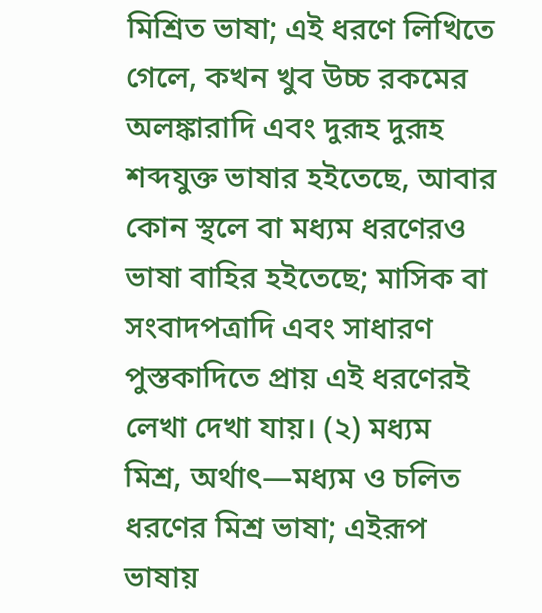মিশ্রিত ভাষা; এই ধরণে লিখিতে গেলে, কখন খুব উচ্চ রকমের অলঙ্কারাদি এবং দুরূহ দুরূহ শব্দযুক্ত ভাষার হইতেছে, আবার কোন স্থলে বা মধ্যম ধরণেরও ভাষা বাহির হইতেছে; মাসিক বা সংবাদপত্রাদি এবং সাধারণ পুস্তকাদিতে প্রায় এই ধরণেরই লেখা দেখা যায়। (২) মধ্যম মিশ্র, অর্থাৎ—মধ্যম ও চলিত ধরণের মিশ্র ভাষা; এইরূপ ভাষায়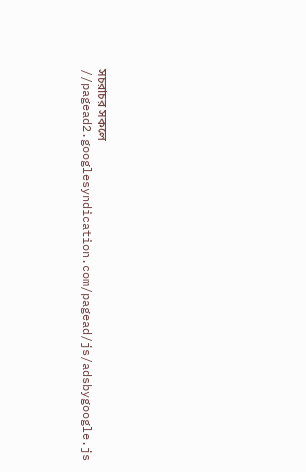সচরাচর সকলে
//pagead2.googlesyndication.com/pagead/js/adsbygoogle.js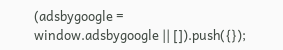(adsbygoogle = window.adsbygoogle || []).push({});